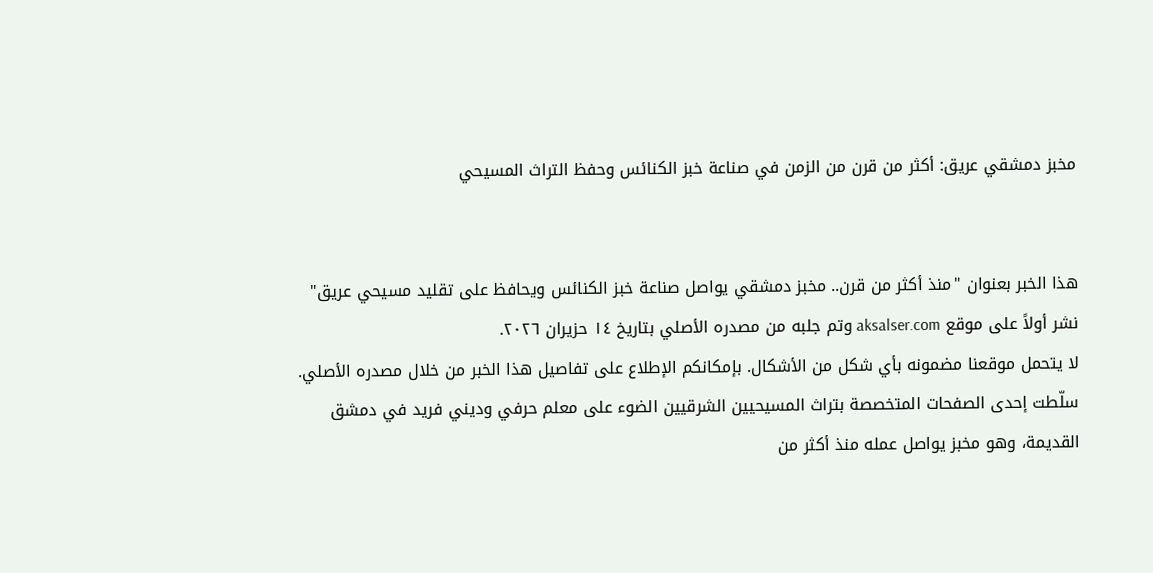مخبز دمشقي عريق: أكثر من قرن من الزمن في صناعة خبز الكنائس وحفظ التراث المسيحي


هذا الخبر بعنوان "منذ أكثر من قرن.. مخبز دمشقي يواصل صناعة خبز الكنائس ويحافظ على تقليد مسيحي عريق" نشر أولاً على موقع aksalser.com وتم جلبه من مصدره الأصلي بتاريخ ١٤ حزيران ٢٠٢٦.
لا يتحمل موقعنا مضمونه بأي شكل من الأشكال. بإمكانكم الإطلاع على تفاصيل هذا الخبر من خلال مصدره الأصلي.
سلّطت إحدى الصفحات المتخصصة بتراث المسيحيين الشرقيين الضوء على معلم حرفي وديني فريد في دمشق القديمة، وهو مخبز يواصل عمله منذ أكثر من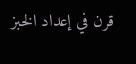قرن في إعداد الخبز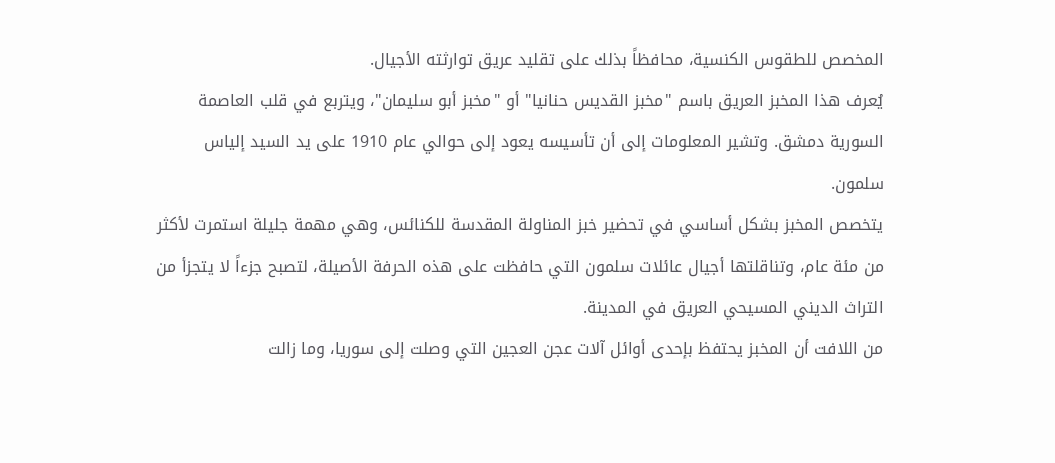المخصص للطقوس الكنسية، محافظاً بذلك على تقليد عريق توارثته الأجيال.
يُعرف هذا المخبز العريق باسم "مخبز القديس حنانيا" أو "مخبز أبو سليمان"، ويتربع في قلب العاصمة السورية دمشق. وتشير المعلومات إلى أن تأسيسه يعود إلى حوالي عام 1910 على يد السيد إلياس سلمون.
يتخصص المخبز بشكل أساسي في تحضير خبز المناولة المقدسة للكنائس، وهي مهمة جليلة استمرت لأكثر من مئة عام، وتناقلتها أجيال عائلات سلمون التي حافظت على هذه الحرفة الأصيلة، لتصبح جزءاً لا يتجزأ من التراث الديني المسيحي العريق في المدينة.
من اللافت أن المخبز يحتفظ بإحدى أوائل آلات عجن العجين التي وصلت إلى سوريا، وما زالت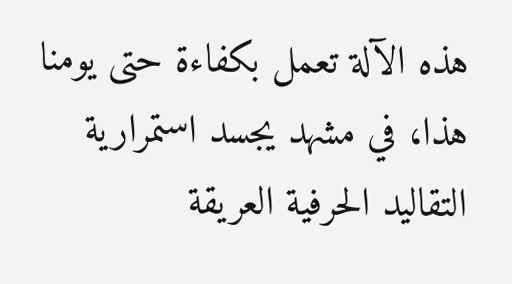هذه الآلة تعمل بكفاءة حتى يومنا هذا، في مشهد يجسد استمرارية التقاليد الحرفية العريقة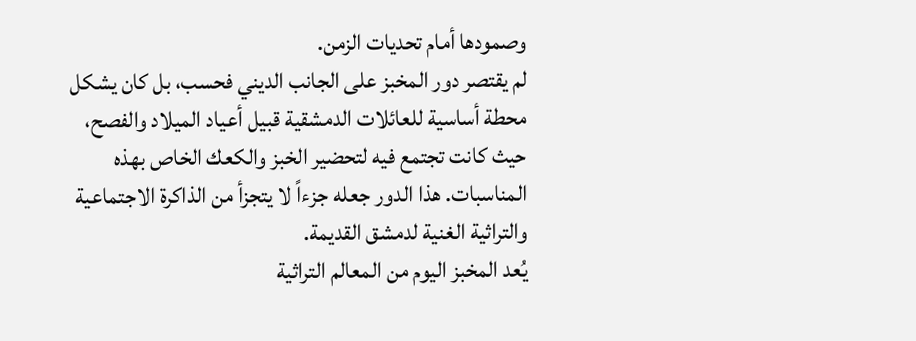وصمودها أمام تحديات الزمن.
لم يقتصر دور المخبز على الجانب الديني فحسب، بل كان يشكل محطة أساسية للعائلات الدمشقية قبيل أعياد الميلاد والفصح، حيث كانت تجتمع فيه لتحضير الخبز والكعك الخاص بهذه المناسبات. هذا الدور جعله جزءاً لا يتجزأ من الذاكرة الاجتماعية والتراثية الغنية لدمشق القديمة.
يُعد المخبز اليوم من المعالم التراثية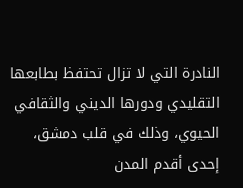النادرة التي لا تزال تحتفظ بطابعها التقليدي ودورها الديني والثقافي الحيوي، وذلك في قلب دمشق، إحدى أقدم المدن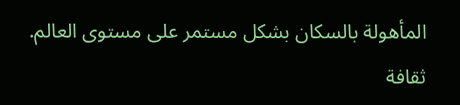المأهولة بالسكان بشكل مستمر على مستوى العالم.
ثقافة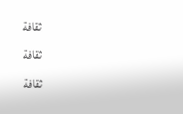ثقافة
ثقافة
ثقافة